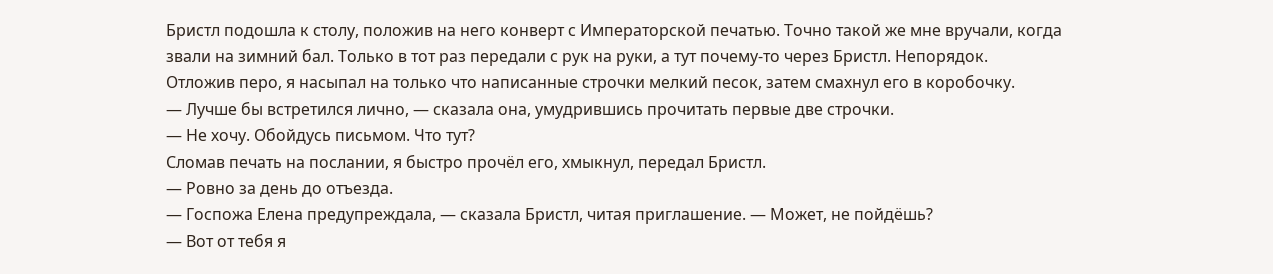Бристл подошла к столу, положив на него конверт с Императорской печатью. Точно такой же мне вручали, когда звали на зимний бал. Только в тот раз передали с рук на руки, а тут почему-то через Бристл. Непорядок.
Отложив перо, я насыпал на только что написанные строчки мелкий песок, затем смахнул его в коробочку.
— Лучше бы встретился лично, — сказала она, умудрившись прочитать первые две строчки.
— Не хочу. Обойдусь письмом. Что тут?
Сломав печать на послании, я быстро прочёл его, хмыкнул, передал Бристл.
— Ровно за день до отъезда.
— Госпожа Елена предупреждала, — сказала Бристл, читая приглашение. — Может, не пойдёшь?
— Вот от тебя я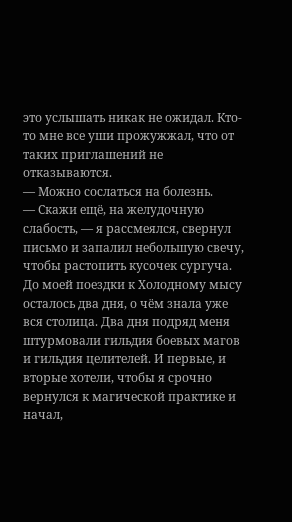это услышать никак не ожидал. Кто-то мне все уши прожужжал, что от таких приглашений не отказываются.
— Можно сослаться на болезнь.
— Скажи ещё, на желудочную слабость, — я рассмеялся, свернул письмо и запалил небольшую свечу, чтобы растопить кусочек сургуча.
До моей поездки к Холодному мысу осталось два дня, о чём знала уже вся столица. Два дня подряд меня штурмовали гильдия боевых магов и гильдия целителей. И первые, и вторые хотели, чтобы я срочно вернулся к магической практике и начал,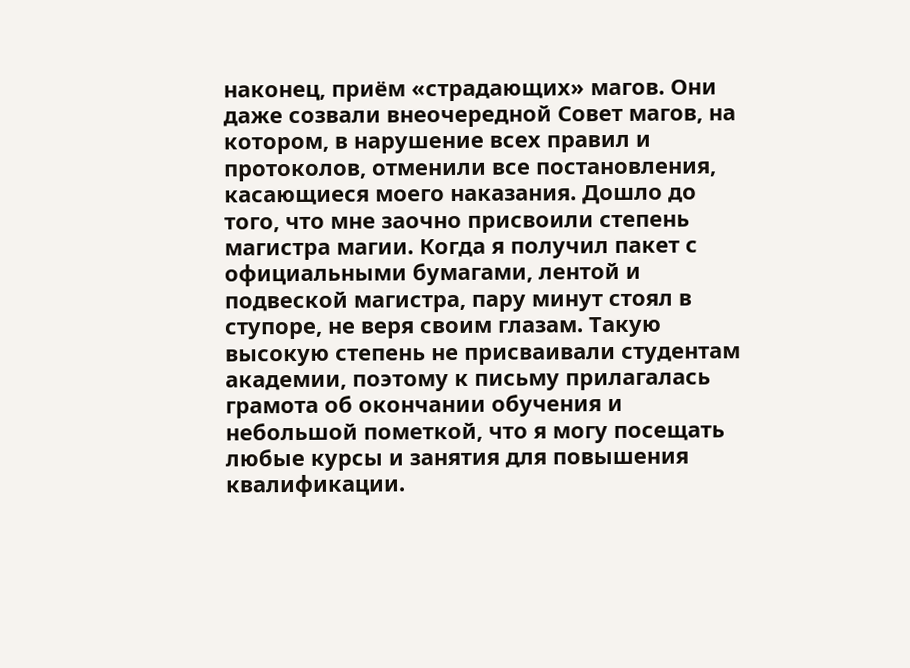наконец, приём «страдающих» магов. Они даже созвали внеочередной Совет магов, на котором, в нарушение всех правил и протоколов, отменили все постановления, касающиеся моего наказания. Дошло до того, что мне заочно присвоили степень магистра магии. Когда я получил пакет с официальными бумагами, лентой и подвеской магистра, пару минут стоял в ступоре, не веря своим глазам. Такую высокую степень не присваивали студентам академии, поэтому к письму прилагалась грамота об окончании обучения и небольшой пометкой, что я могу посещать любые курсы и занятия для повышения квалификации.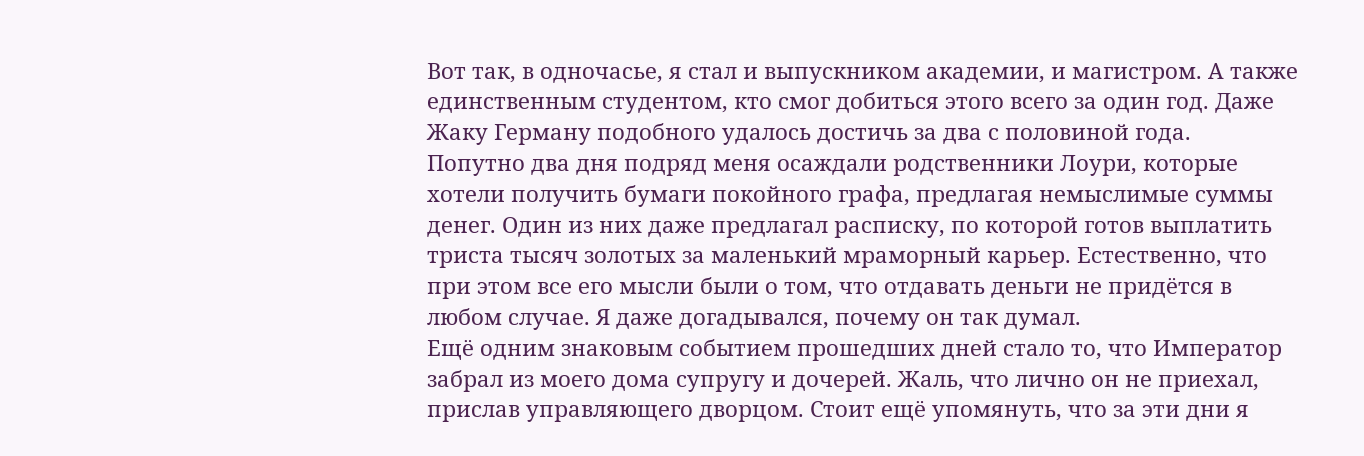Вот так, в одночасье, я стал и выпускником академии, и магистром. А также единственным студентом, кто смог добиться этого всего за один год. Даже Жаку Герману подобного удалось достичь за два с половиной года.
Попутно два дня подряд меня осаждали родственники Лоури, которые хотели получить бумаги покойного графа, предлагая немыслимые суммы денег. Один из них даже предлагал расписку, по которой готов выплатить триста тысяч золотых за маленький мраморный карьер. Естественно, что при этом все его мысли были о том, что отдавать деньги не придётся в любом случае. Я даже догадывался, почему он так думал.
Ещё одним знаковым событием прошедших дней стало то, что Император забрал из моего дома супругу и дочерей. Жаль, что лично он не приехал, прислав управляющего дворцом. Стоит ещё упомянуть, что за эти дни я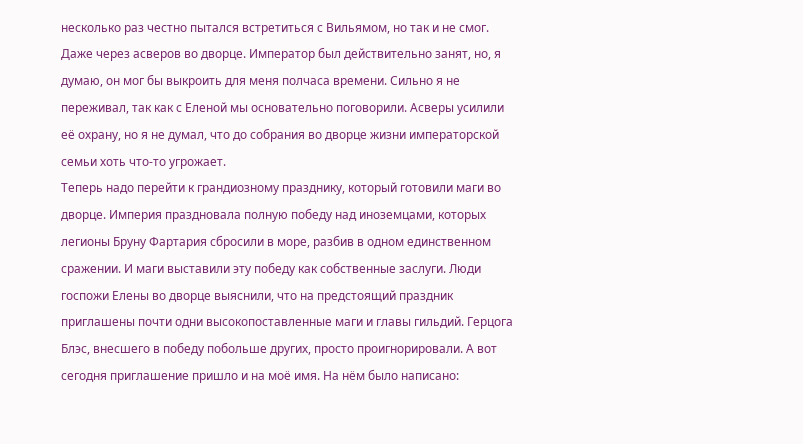несколько раз честно пытался встретиться с Вильямом, но так и не смог. Даже через асверов во дворце. Император был действительно занят, но, я думаю, он мог бы выкроить для меня полчаса времени. Сильно я не переживал, так как с Еленой мы основательно поговорили. Асверы усилили её охрану, но я не думал, что до собрания во дворце жизни императорской семьи хоть что-то угрожает.
Теперь надо перейти к грандиозному празднику, который готовили маги во дворце. Империя праздновала полную победу над иноземцами, которых легионы Бруну Фартария сбросили в море, разбив в одном единственном сражении. И маги выставили эту победу как собственные заслуги. Люди госпожи Елены во дворце выяснили, что на предстоящий праздник приглашены почти одни высокопоставленные маги и главы гильдий. Герцога Блэс, внесшего в победу побольше других, просто проигнорировали. А вот сегодня приглашение пришло и на моё имя. На нём было написано: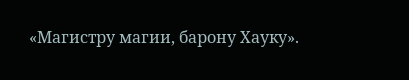«Магистру магии, барону Хауку».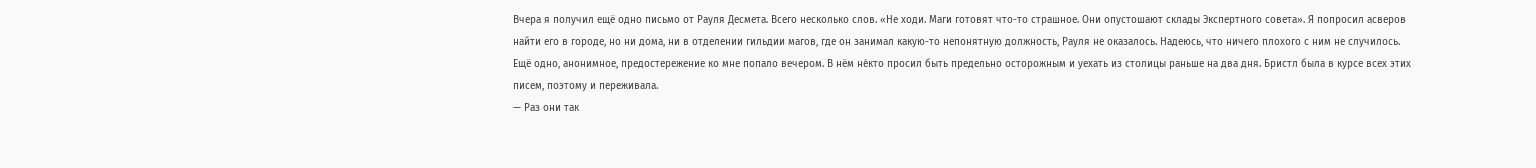Вчера я получил ещё одно письмо от Рауля Десмета. Всего несколько слов. «Не ходи. Маги готовят что-то страшное. Они опустошают склады Экспертного совета». Я попросил асверов найти его в городе, но ни дома, ни в отделении гильдии магов, где он занимал какую-то непонятную должность, Рауля не оказалось. Надеюсь, что ничего плохого с ним не случилось.
Ещё одно, анонимное, предостережение ко мне попало вечером. В нём не́кто просил быть предельно осторожным и уехать из столицы раньше на два дня. Бристл была в курсе всех этих писем, поэтому и переживала.
— Раз они так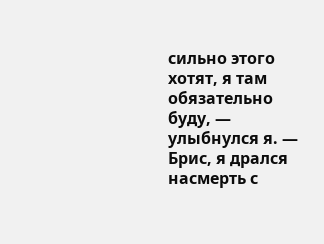сильно этого хотят, я там обязательно буду, — улыбнулся я. — Брис, я дрался насмерть с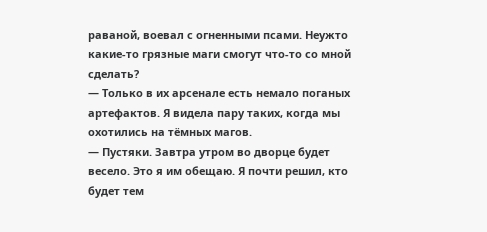раваной, воевал с огненными псами. Неужто какие-то грязные маги смогут что-то со мной сделать?
— Только в их арсенале есть немало поганых артефактов. Я видела пару таких, когда мы охотились на тёмных магов.
— Пустяки. Завтра утром во дворце будет весело. Это я им обещаю. Я почти решил, кто будет тем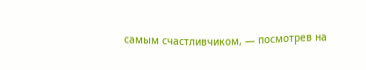самым счастливчиком, — посмотрев на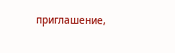приглашение,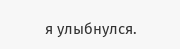я улыбнулся.